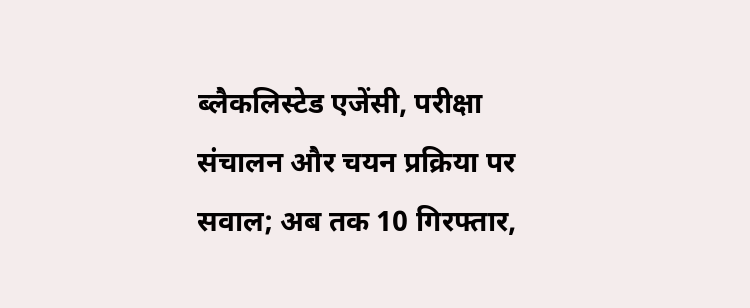ब्लैकलिस्टेड एजेंसी, परीक्षा संचालन और चयन प्रक्रिया पर सवाल; अब तक 10 गिरफ्तार,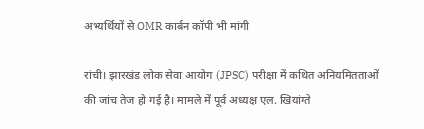अभ्यर्थियों से OMR कार्बन कॉपी भी मांगी

रांची। झारखंड लोक सेवा आयोग (JPSC) परीक्षा में कथित अनियमितताओं की जांच तेज हो गई है। मामले में पूर्व अध्यक्ष एल. खियांग्ते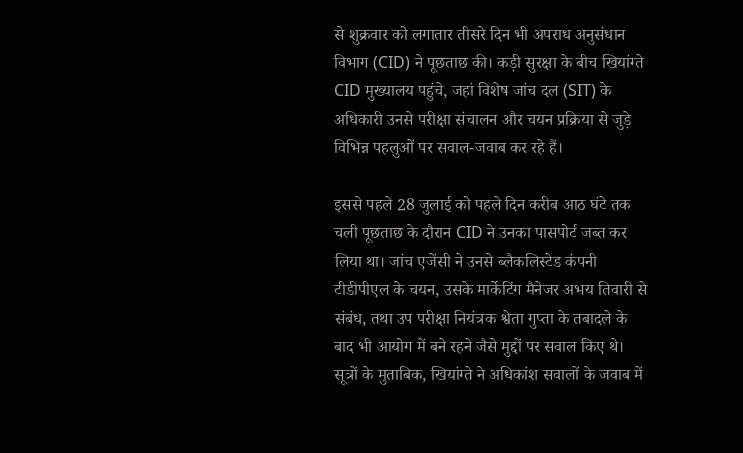से शुक्रवार को लगातार तीसरे दिन भी अपराध अनुसंधान विभाग (CID) ने पूछताछ की। कड़ी सुरक्षा के बीच खियांग्ते CID मुख्यालय पहुंचे, जहां विशेष जांच दल (SIT) के अधिकारी उनसे परीक्षा संचालन और चयन प्रक्रिया से जुड़े विभिन्न पहलुओं पर सवाल-जवाब कर रहे हैं।

इससे पहले 28 जुलाई को पहले दिन करीब आठ घंटे तक चली पूछताछ के दौरान CID ने उनका पासपोर्ट जब्त कर लिया था। जांच एजेंसी ने उनसे ब्लैकलिस्टेड कंपनी टीडीपीएल के चयन, उसके मार्केटिंग मैनेजर अभय तिवारी से संबंध, तथा उप परीक्षा नियंत्रक श्वेता गुप्ता के तबादले के बाद भी आयोग में बने रहने जैसे मुद्दों पर सवाल किए थे। सूत्रों के मुताबिक, खियांग्ते ने अधिकांश सवालों के जवाब में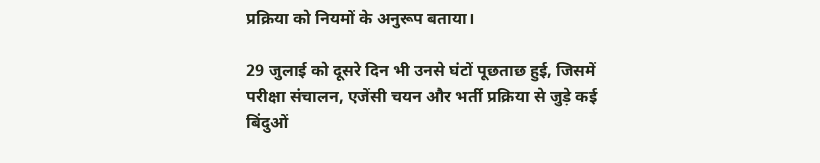प्रक्रिया को नियमों के अनुरूप बताया।

29 जुलाई को दूसरे दिन भी उनसे घंटों पूछताछ हुई, जिसमें परीक्षा संचालन, एजेंसी चयन और भर्ती प्रक्रिया से जुड़े कई बिंदुओं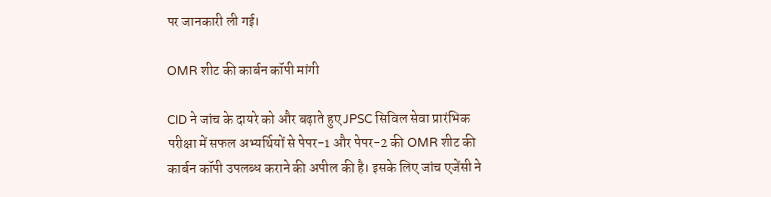पर जानकारी ली गई।

OMR शीट की कार्बन कॉपी मांगी

CID ने जांच के दायरे को और बढ़ाते हुए JPSC सिविल सेवा प्रारंभिक परीक्षा में सफल अभ्यर्थियों से पेपर-1 और पेपर-2 की OMR शीट की कार्बन कॉपी उपलब्ध कराने की अपील की है। इसके लिए जांच एजेंसी ने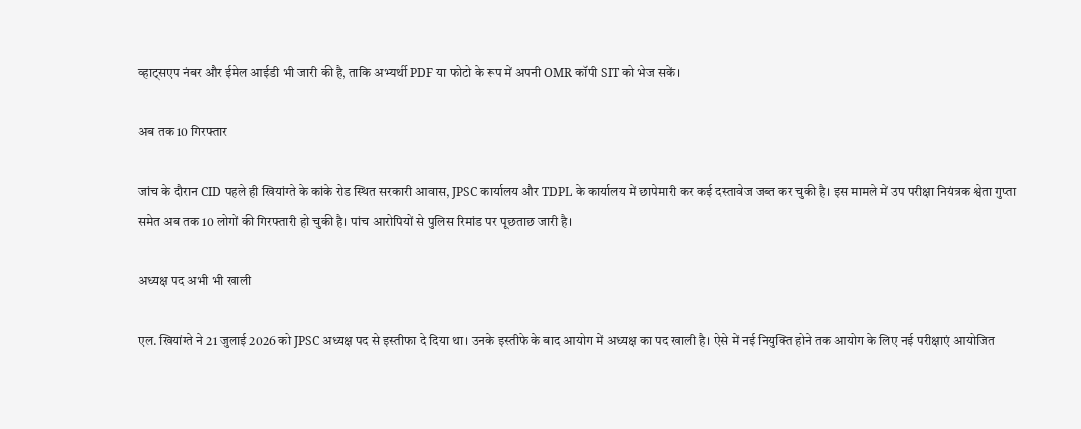व्हाट्सएप नंबर और ईमेल आईडी भी जारी की है, ताकि अभ्यर्थी PDF या फोटो के रूप में अपनी OMR कॉपी SIT को भेज सकें।

अब तक 10 गिरफ्तार

जांच के दौरान CID पहले ही खियांग्ते के कांके रोड स्थित सरकारी आवास, JPSC कार्यालय और TDPL के कार्यालय में छापेमारी कर कई दस्तावेज जब्त कर चुकी है। इस मामले में उप परीक्षा नियंत्रक श्वेता गुप्ता समेत अब तक 10 लोगों की गिरफ्तारी हो चुकी है। पांच आरोपियों से पुलिस रिमांड पर पूछताछ जारी है।

अध्यक्ष पद अभी भी खाली

एल. खियांग्ते ने 21 जुलाई 2026 को JPSC अध्यक्ष पद से इस्तीफा दे दिया था। उनके इस्तीफे के बाद आयोग में अध्यक्ष का पद खाली है। ऐसे में नई नियुक्ति होने तक आयोग के लिए नई परीक्षाएं आयोजित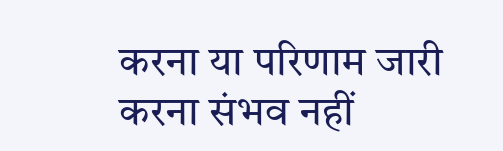करना या परिणाम जारी करना संभव नहीं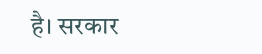है। सरकार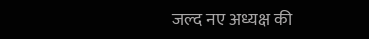जल्द नए अध्यक्ष की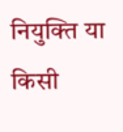नियुक्ति या किसी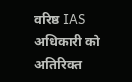वरिष्ठ IAS अधिकारी को अतिरिक्त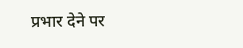प्रभार देने पर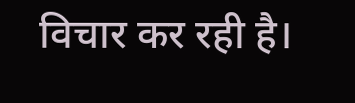विचार कर रही है।